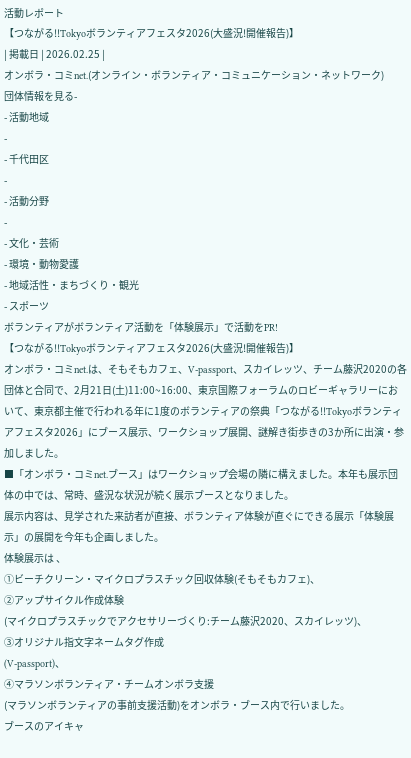活動レポート
【つながる!!Tokyoボランティアフェスタ2026(大盛況!開催報告)】
| 掲載日 | 2026.02.25 |
オンボラ・コミnet.(オンライン・ボランティア・コミュニケーション・ネットワーク)
団体情報を見る-
- 活動地域
-
- 千代田区
-
- 活動分野
-
- 文化・芸術
- 環境・動物愛護
- 地域活性・まちづくり・観光
- スポーツ
ボランティアがボランティア活動を「体験展示」で活動をPR!
【つながる!!Tokyoボランティアフェスタ2026(大盛況!開催報告)】
オンボラ・コミnet.は、そもそもカフェ、V-passport、スカイレッツ、チーム藤沢2020の各団体と合同で、2月21日(土)11:00~16:00、東京国際フォーラムのロビーギャラリーにおいて、東京都主催で行われる年に1度のボランティアの祭典「つながる!!Tokyoボランティアフェスタ2026」にブース展示、ワークショップ展開、謎解き街歩きの3か所に出演・参加しました。
■「オンボラ・コミnet.ブース」はワークショップ会場の隣に構えました。本年も展示団体の中では、常時、盛況な状況が続く展示ブースとなりました。
展示内容は、見学された来訪者が直接、ボランティア体験が直ぐにできる展示「体験展示」の展開を今年も企画しました。
体験展示は 、
①ビーチクリーン・マイクロプラスチック回収体験(そもそもカフェ)、
②アップサイクル作成体験
(マイクロプラスチックでアクセサリーづくり:チーム藤沢2020、スカイレッツ)、
③オリジナル指文字ネームタグ作成
(V-passport)、
④マラソンボランティア・チームオンボラ支援
(マラソンボランティアの事前支援活動)をオンボラ・ブース内で行いました。
ブースのアイキャ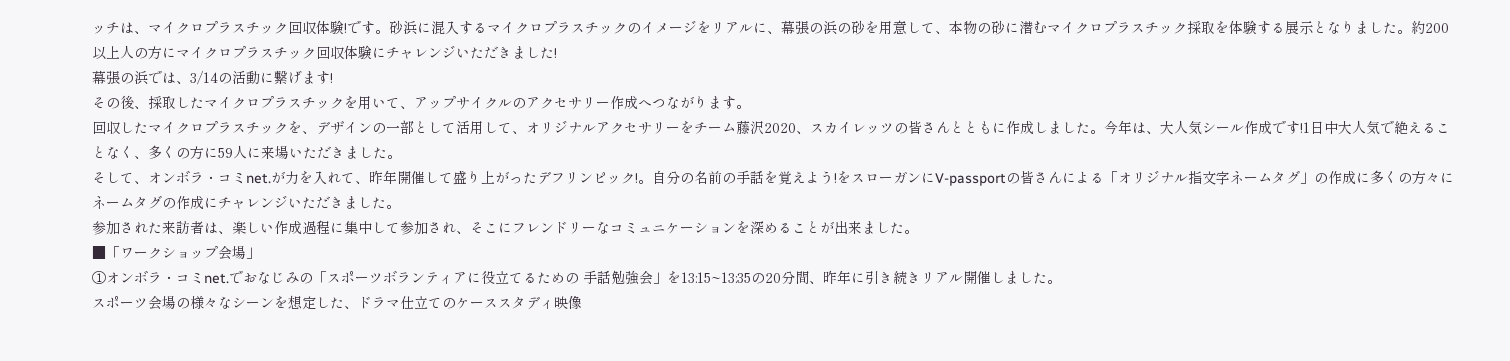ッチは、マイクロプラスチック回収体験!です。砂浜に混入するマイクロプラスチックのイメージをリアルに、幕張の浜の砂を用意して、本物の砂に潜むマイクロプラスチック採取を体験する展示となりました。約200以上人の方にマイクロプラスチック回収体験にチャレンジいただきました!
幕張の浜では、3/14の活動に繋げます!
その後、採取したマイクロプラスチックを用いて、アップサイクルのアクセサリー作成へつながります。
回収したマイクロプラスチックを、デザインの一部として活用して、オリジナルアクセサリーをチーム藤沢2020、スカイレッツの皆さんとともに作成しました。今年は、大人気シール作成です!1日中大人気で絶えることなく、多くの方に59人に来場いただきました。
そして、オンボラ・コミnet.が力を入れて、昨年開催して盛り上がったデフリンピック!。自分の名前の手話を覚えよう!をスローガンにV-passportの皆さんによる「オリジナル指文字ネームタグ」の作成に多くの方々にネームタグの作成にチャレンジいただきました。
参加された来訪者は、楽しい作成過程に集中して参加され、そこにフレンドリーなコミュニケーションを深めることが出来ました。
■「ワークショップ会場」
①オンボラ・コミnet.でおなじみの「スポーツボランティアに役立てるための 手話勉強会」を13:15~13:35の20分間、昨年に引き続きリアル開催しました。
スポーツ会場の様々なシーンを想定した、ドラマ仕立てのケーススタディ映像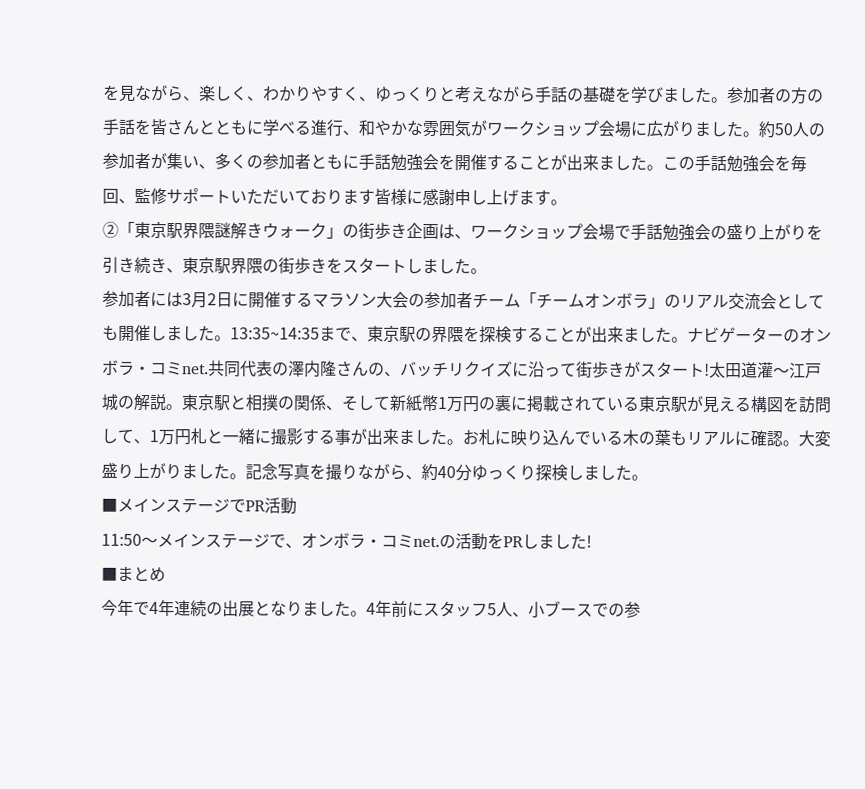を見ながら、楽しく、わかりやすく、ゆっくりと考えながら手話の基礎を学びました。参加者の方の手話を皆さんとともに学べる進行、和やかな雰囲気がワークショップ会場に広がりました。約50人の参加者が集い、多くの参加者ともに手話勉強会を開催することが出来ました。この手話勉強会を毎回、監修サポートいただいております皆様に感謝申し上げます。
②「東京駅界隈謎解きウォーク」の街歩き企画は、ワークショップ会場で手話勉強会の盛り上がりを引き続き、東京駅界隈の街歩きをスタートしました。
参加者には3月2日に開催するマラソン大会の参加者チーム「チームオンボラ」のリアル交流会としても開催しました。13:35~14:35まで、東京駅の界隈を探検することが出来ました。ナビゲーターのオンボラ・コミnet.共同代表の澤内隆さんの、バッチリクイズに沿って街歩きがスタート!太田道灌〜江戸城の解説。東京駅と相撲の関係、そして新紙幣1万円の裏に掲載されている東京駅が見える構図を訪問して、1万円札と一緒に撮影する事が出来ました。お札に映り込んでいる木の葉もリアルに確認。大変盛り上がりました。記念写真を撮りながら、約40分ゆっくり探検しました。
■メインステージでPR活動
11:50〜メインステージで、オンボラ・コミnet.の活動をPRしました!
■まとめ
今年で4年連続の出展となりました。4年前にスタッフ5人、小ブースでの参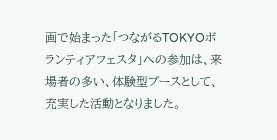画で始まった「つながるTOKYOボランティアフェスタ」への参加は、来場者の多い、体験型ブースとして、充実した活動となりました。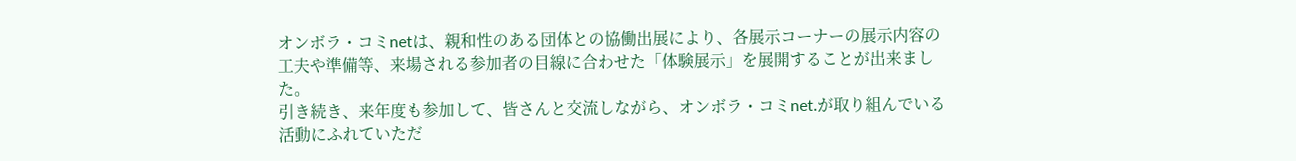オンボラ・コミnetは、親和性のある団体との協働出展により、各展示コーナーの展示内容の工夫や準備等、来場される参加者の目線に合わせた「体験展示」を展開することが出来ました。
引き続き、来年度も参加して、皆さんと交流しながら、オンボラ・コミnet.が取り組んでいる活動にふれていただ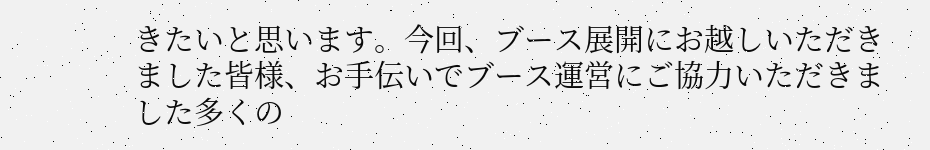きたいと思います。今回、ブース展開にお越しいただきました皆様、お手伝いでブース運営にご協力いただきました多くの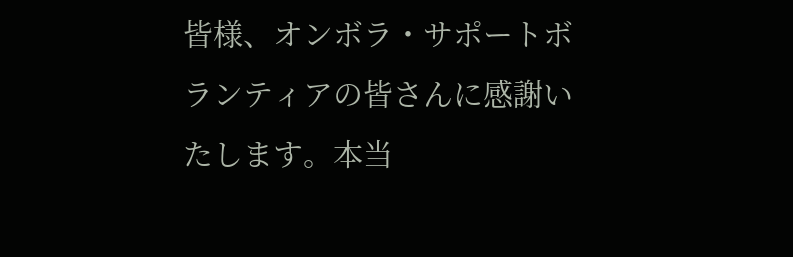皆様、オンボラ・サポートボランティアの皆さんに感謝いたします。本当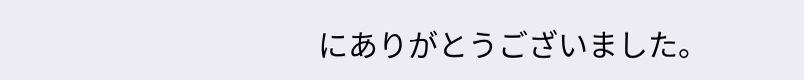にありがとうございました。